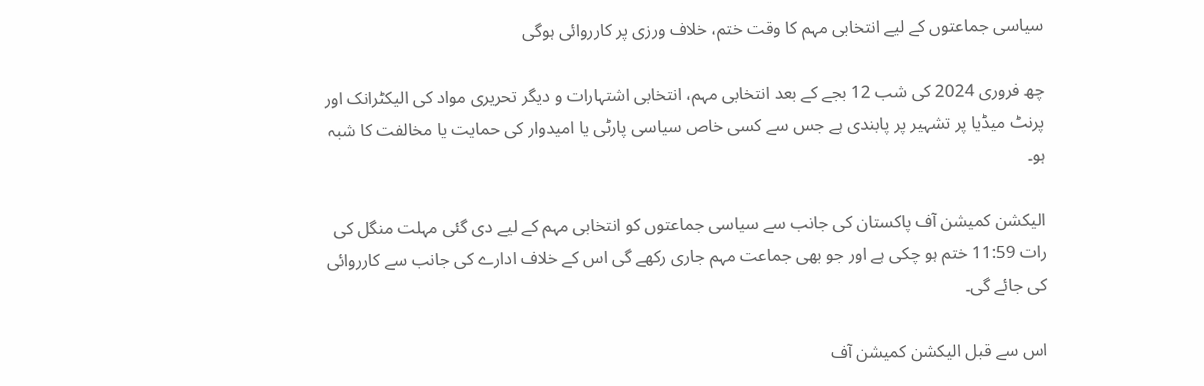سیاسی جماعتوں کے لیے انتخابی مہم کا وقت ختم، خلاف ورزی پر کارروائی ہوگی

چھ فروری 2024 کی شب 12 بجے کے بعد انتخابی مہم، انتخابی اشتہارات و دیگر تحریری مواد کی الیکٹرانک اور پرنٹ میڈیا پر تشہیر پر پابندی ہے جس سے کسی خاص سیاسی پارٹی یا امیدوار کی حمایت یا مخالفت کا شبہ ہو۔

الیکشن کمیشن آف پاکستان کی جانب سے سیاسی جماعتوں کو انتخابی مہم کے لیے دی گئی مہلت منگل کی رات 11:59 ختم ہو چکی ہے اور جو بھی جماعت مہم جاری رکھے گی اس کے خلاف ادارے کی جانب سے کارروائی کی جائے گی۔

اس سے قبل الیکشن کمیشن آف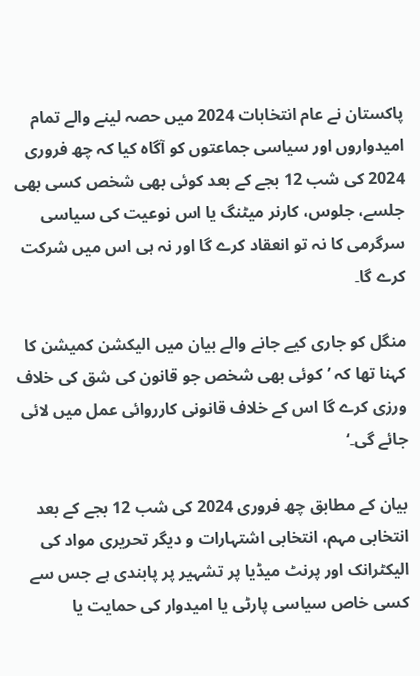پاکستان نے عام انتخابات 2024 میں حصہ لینے والے تمام امیدواروں اور سیاسی جماعتوں کو آگاہ کیا کہ چھ فروری 2024 کی شب 12 بجے کے بعد کوئی بھی شخص کسی بھی جلسے، جلوس، کارنر میٹنگ یا اس نوعیت کی سیاسی سرگرمی کا نہ تو انعقاد کرے گا اور نہ ہی اس میں شرکت کرے گا۔

منگل کو جاری کیے جانے والے بیان میں الیکشن کمیشن کا کہنا تھا کہ ’کوئی بھی شخص جو قانون کی شق کی خلاف ورزی کرے گا اس کے خلاف قانونی کارروائی عمل میں لائی جائے گی۔‘

بیان کے مطابق چھ فروری 2024 کی شب 12 بجے کے بعد انتخابی مہم، انتخابی اشتہارات و دیگر تحریری مواد کی الیکٹرانک اور پرنٹ میڈیا پر تشہیر پر پابندی ہے جس سے کسی خاص سیاسی پارٹی یا امیدوار کی حمایت یا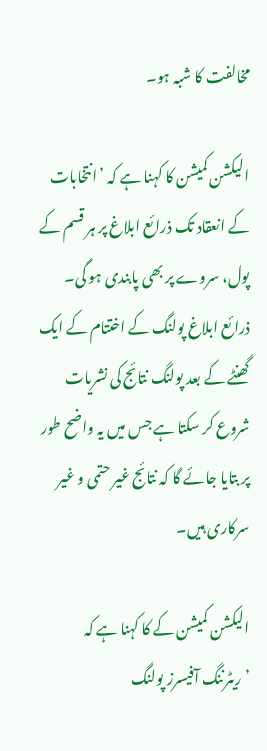مخالفت کا شبہ ہو۔

الیکشن کمیشن کا کہنا ہے کہ ’انتخابات کے انعقاد تک ذرائع ابلاغ پر ہر قسم کے پول، سروے پر بھی پابندی ہو گی۔ ذرائع ابلاغ پولنگ کے اختتام کے ایک گھنٹے کے بعد پولنگ نتائج کی نشریات شروع کر سکتا ہے جس میں یہ واضح طور پر بتایا جائے گا کہ نتائج غیر حتمی و غیر سرکاری ہیں۔

الیکشن کمیشن کے کا کہنا ہے کہ ’ریٹرننگ آفیسرز پولنگ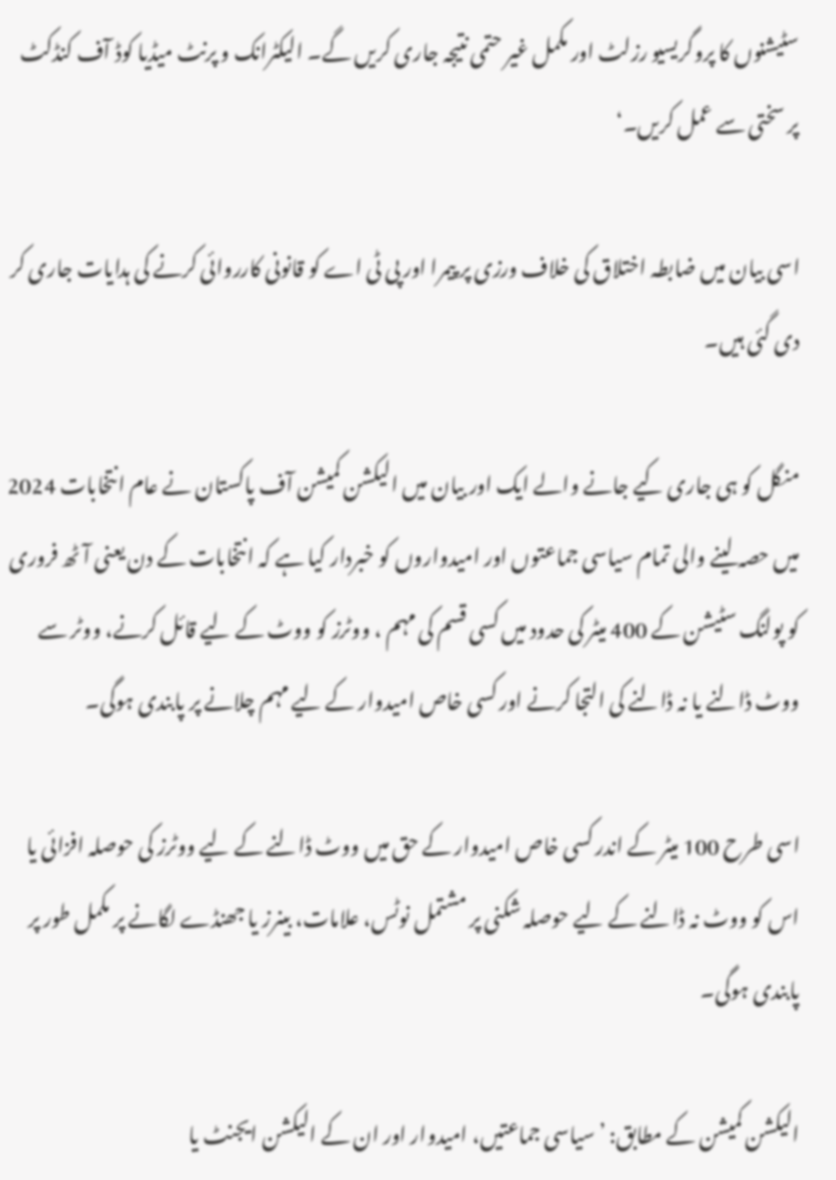سٹیشنوں کا پروگریسیو رزلٹ اور مکمل غیر حتمی نتیجہ جاری کریں گے۔ الیکٹرانک و پرنٹ میڈیا کوڈ آف کنڈکٹ پر سختی سے عمل کریں۔‘

اسی بیان میں ضابطہ اختلاق کی خلاف ورزی پر پیمرا اور پی ٹی اے کو قانونی کارروائی کرنے کی ہدایات جاری کر دی گئی ہیں۔

منگل کو ہی جاری کیے جانے والے ایک اور بیان میں الیکشن کمیشن آف پاکستان نے عام انتخابات 2024 میں حصہ لینے والی تمام سیاسی جماعتوں اور امیدواروں کو خبردار کیا ہے کہ انتخابات کے دن یعنی آٹھ فروری کو پولنگ سٹیشن کے 400 میٹر کی حدود میں کسی قسم کی مہم ، ووٹرز کو ووٹ کے لیے قائل کرنے، ووٹر سے ووٹ ڈالنے یا نہ ڈالنے کی التجا کرنے اور کسی خاص امیدوار کے لیے مہم چلانے پر پابندی ہوگی۔

اسی طرح 100 میٹر کے اندر کسی خاص امیدوار کے حق میں ووٹ ڈالنے کے لیے ووٹرز کی حوصلہ افزائی یا اس کو ووٹ نہ ڈالنے کے لیے حوصلہ شکنی پر مشتمل نوٹس، علامات، بینرز یا جھنڈے لگانے پر مکمل طور پر پابندی ہوگی۔

الیکشن کمیشن کے مطابق: ’سیاسی جماعتیں، امیدوار اور ان کے الیکشن ایجنٹ یا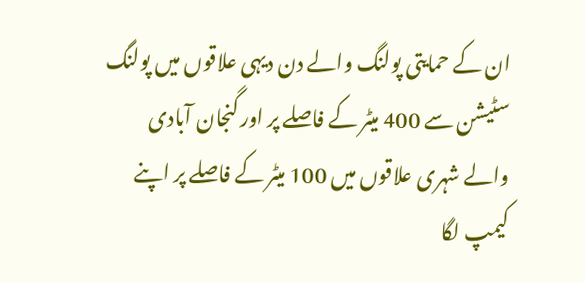ان کے حمایتی پولنگ والے دن دیہی علاقوں میں پولنگ سٹیشن سے 400 میٹر کے فاصلے پر اور گنجان آبادی والے شہری علاقوں میں 100 میٹر کے فاصلے پر اپنے کیمپ لگا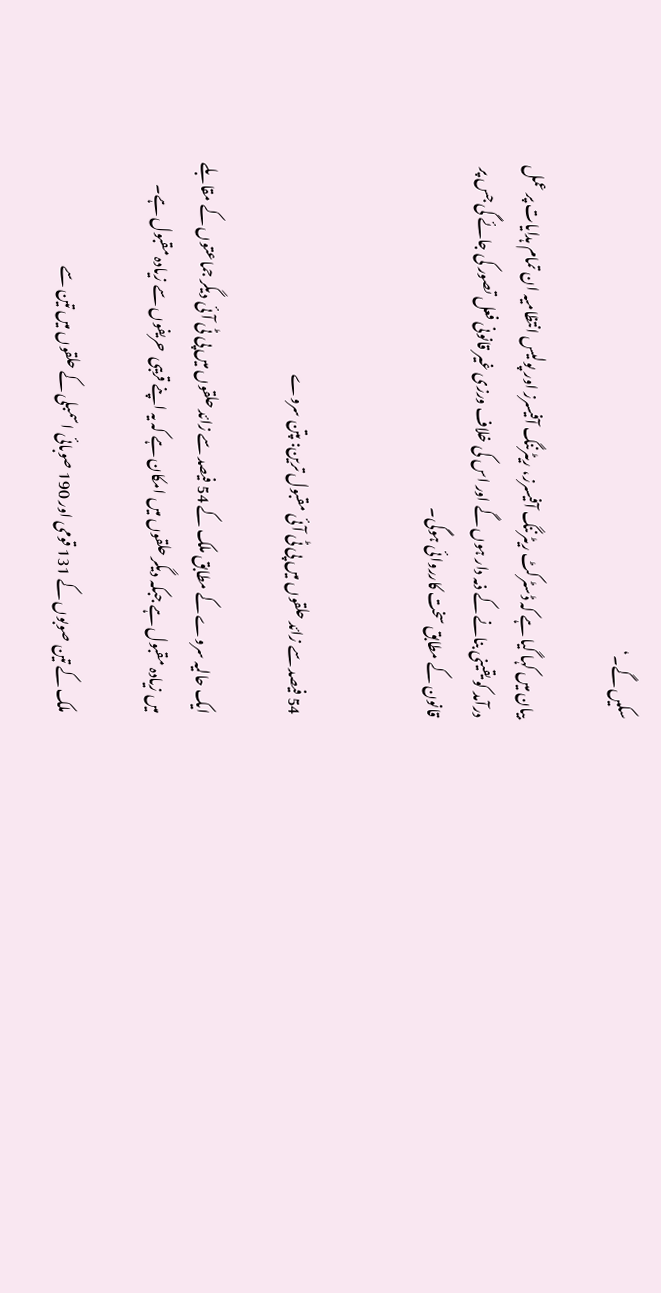سکیں گے۔‘

بیان میں کہا گیا ہے کہ ڈسٹرکٹ ریٹرننگ آفیسرز، ریٹرننگ آفیسرز اور پولیس انتظامیہ ان تمام ہدایات پر عمل درآمد کو یقینی بنانے کے ذمہ دار ہوں گے اور اس کی خلاف ورزی غیر قانونی فعل تصور کی جائے گی جس پر قانون کے مطابق سخت کارروائی ہوگی۔


54 فیصد سے زائد حلقوں میں پی ٹی آئی مقبول ترین: پتن سروے

ایک حالیہ سروے کے مطابق ملک کے 54 فیصد سے زائد حلقوں میں پی ٹی آئی دیگر جماعتوں کے مقابلے میں زیادہ مقبول ہے جبکہ دیگر حلقوں میں امکان ہے کہ یہ اپنے قریبی  حریفوں سے زیادہ مقبول ہے۔

ملک کے تین صوبوں کے 131 قومی اور 190 صوبائی اسمبلی کے حلقوں میں تین سے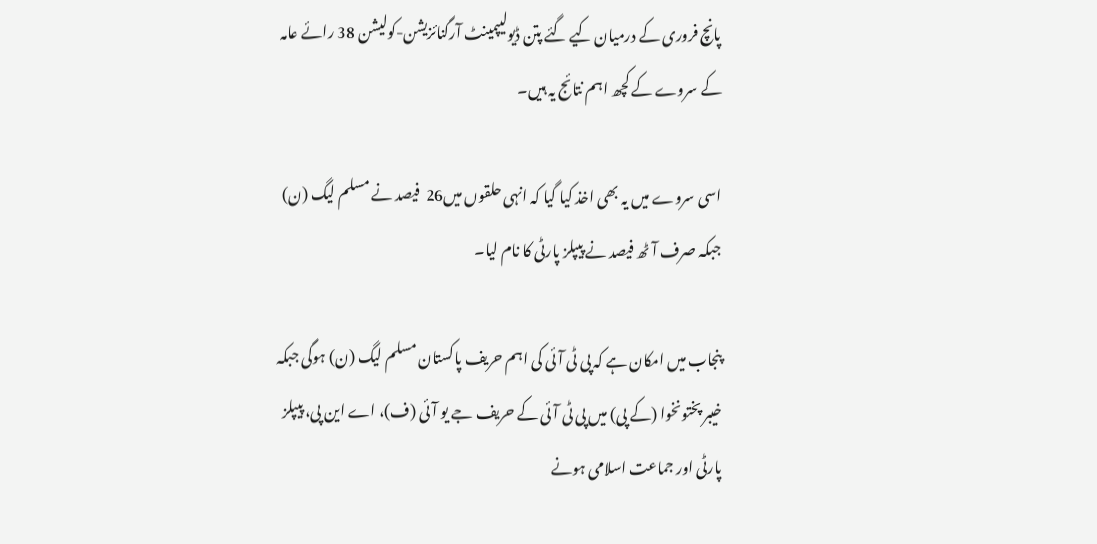پانچ فروری کے درمیان کیے گئے پتن ڈیولیپمینٹ آرگنائزیشن-کولیشن 38 رائے عامہ کے سروے کے کچھ اہم نتائج یہ ہیں۔

اسی سروے میں یہ بھی اخذ کیا گیا کہ انہی حلقوں میں26  فیصد نے مسلم لیگ (ن) جبکہ صرف آٹھ فیصد نے پیپلز پارٹی کا نام لیا۔

پنجاب میں امکان ہے کہ پی ٹی آئی کی اہم حریف پاکستان مسلم لیگ (ن) ہوگی جبکہ خیبر پختونخوا (کے پی) میں پی ٹی آئی کے حریف جے یو آئی (ف)، اے این پی، پیپلز پارٹی اور جماعت اسلامی ہونے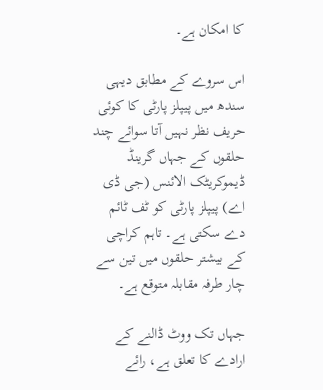کا امکان ہے۔

اس سروے کے مطابق دیہی سندھ میں پیپلز پارٹی کا کوئی حریف نظر نہیں آتا سوائے چند حلقوں کے جہاں گرینڈ ڈیموکریٹک الائنس (جی ڈی اے) پیپلز پارٹی کو ٹف ٹائم دے سکتی ہے۔ تاہم کراچی کے بیشتر حلقوں میں تین سے چار طرفہ مقابلہ متوقع ہے۔

جہاں تک ووٹ ڈالنے کے ارادے کا تعلق ہے، رائے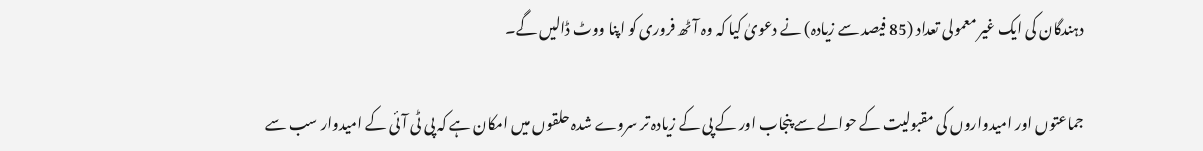دہندگان کی ایک غیر معمولی تعداد (85 فیصد سے زیادہ) نے دعویٰ کیا کہ وہ آٹھ فروری کو اپنا ووٹ ڈالیں گے۔

جماعتوں اور امیدواروں کی مقبولیت کے حوالے سے پنجاب اور کے پی کے زیادہ تر سروے شدہ حلقوں میں امکان ہے کہ پی ٹی آئی کے امیدوار سب سے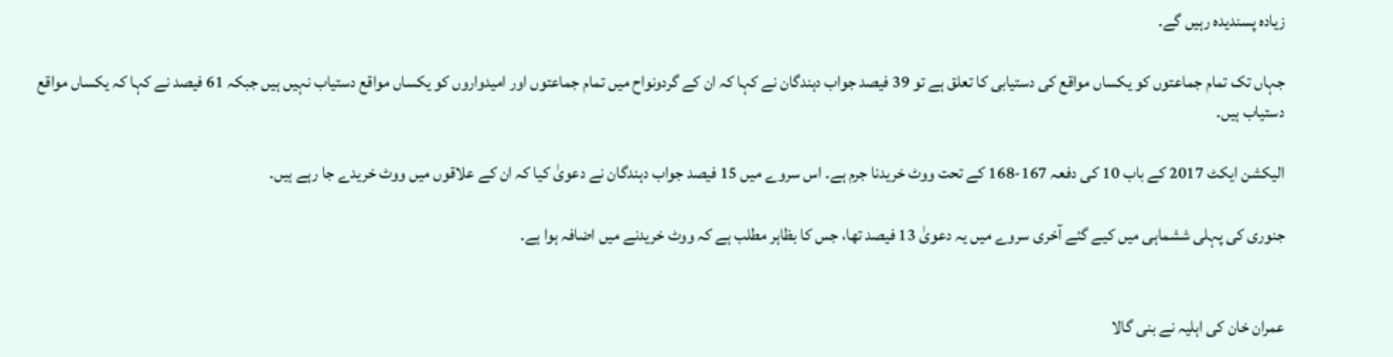زیادہ پسندیدہ رہیں گے۔

جہاں تک تمام جماعتوں کو یکساں مواقع کی دستیابی کا تعلق ہے تو 39 فیصد جواب دہندگان نے کہا کہ ان کے گردونواح میں تمام جماعتوں اور امیدواروں کو یکساں مواقع دستیاب نہیں ہیں جبکہ 61 فیصد نے کہا کہ یکساں مواقع دستیاب ہیں۔

الیکشن ایکٹ 2017 کے باب 10 کی دفعہ 167-168 کے تحت ووٹ خریدنا جرم ہے۔ اس سروے میں 15 فیصد جواب دہندگان نے دعویٰ کیا کہ ان کے علاقوں میں ووٹ خریدے جا رہے ہیں۔

جنوری کی پہلی ششماہی میں کیے گئے آخری سروے میں یہ دعویٰ 13 فیصد تھا، جس کا بظاہر مطلب ہے کہ ووٹ خریدنے میں اضافہ ہوا ہے۔


عمران خان کی اہلیہ نے بنی گالا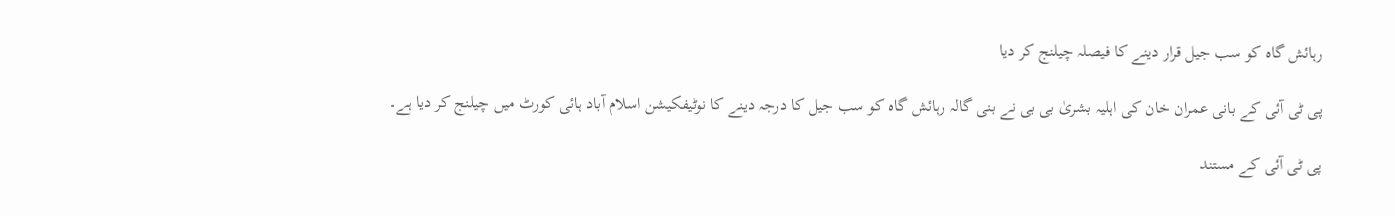رہائش گاہ کو سب جیل قرار دینے کا فیصلہ چیلنج کر دیا

پی ٹی آئی کے بانی عمران خان کی اہلیہ بشریٰ بی بی نے بنی گالہ رہائش گاہ کو سب جیل کا درجہ دینے کا نوٹیفکیشن اسلام آباد ہائی کورٹ میں چیلنج کر دیا ہے۔

پی ٹی آئی کے مستند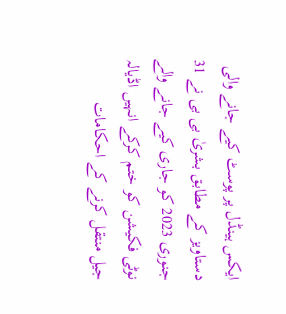ایکس ہینڈل پر پوسٹ کیے جانے والی دستاویز کے مطابق بشریٰ بی بی نے 31 جنوری 2023 کو جاری کیے جانے والے نوٹی فکیشن کو ختم کرکے انہیں اڈیالہ جیل منتقل کرنے کے احکامات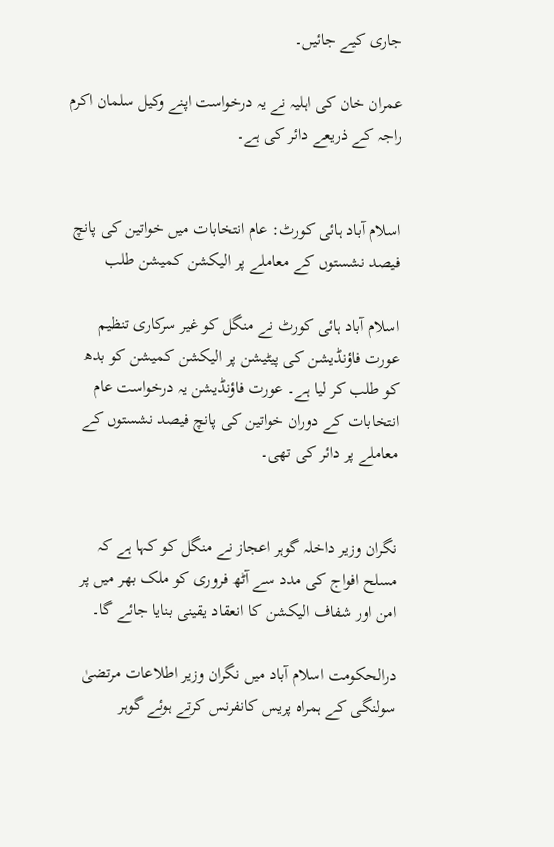جاری کیے جائیں۔

عمران خان کی اہلیہ نے یہ درخواست اپنے وکیل سلمان اکرم راجہ کے ذریعے دائر کی ہے۔


اسلام آباد ہائی کورٹ: عام انتخابات میں خواتین کی پانچ فیصد نشستوں کے معاملے پر الیکشن کمیشن طلب

اسلام آباد ہائی کورٹ نے منگل کو غیر سرکاری تنظیم عورت فاؤنڈیشن کی پیٹیشن پر الیکشن کمیشن کو بدھ کو طلب کر لیا ہے۔ عورت فاؤنڈیشن یہ درخواست عام انتخابات کے دوران خواتین کی پانچ فیصد نشستوں کے معاملے پر دائر کی تھی۔


نگران وزیر داخلہ گوہر اعجاز نے منگل کو کہا ہے کہ مسلح افواج کی مدد سے آٹھ فروری کو ملک بھر میں پر امن اور شفاف الیکشن کا انعقاد یقینی بنایا جائے گا۔

درالحکومت اسلام آباد میں نگران وزیر اطلاعات مرتضیٰ سولنگی کے ہمراہ پریس کانفرنس کرتے ہوئے گوہر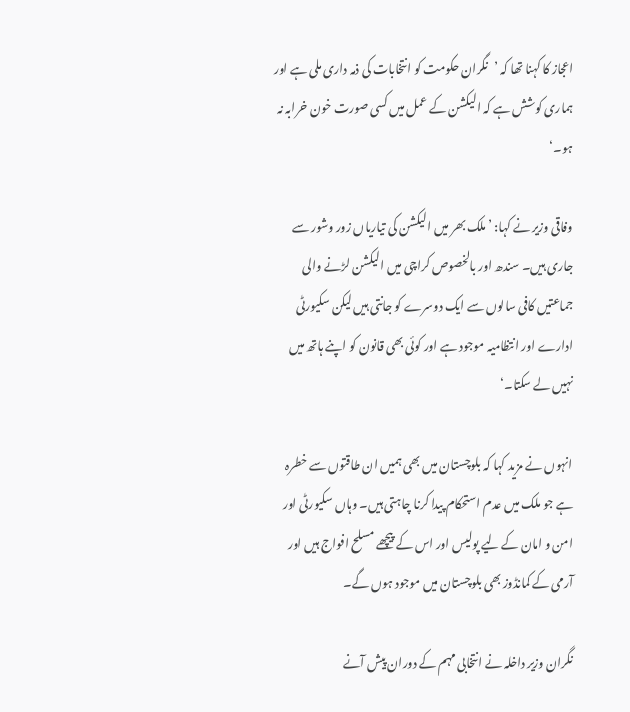اعجاز کا کہنا تھا کہ ’نگران حکومت کو انتخابات کی ذمہ داری ملی ہے اور ہماری کوشش ہے کہ الیکشن کے عمل میں کسی صورت خون خرابہ نہ ہو۔‘

وفاقی وزیر نے کہا: ’ملک بھر میں الیکشن کی تیاریاں زور وشور سے جاری ہیں۔ سندھ اور بالخصوص کراچی میں الیکشن لڑنے والی جماعتیں کافی سالوں سے ایک دوسرے کو جانتی ہیں لیکن سکیورٹی ادارے اور انتظامیہ موجود ہے اور کوئی بھی قانون کو اپنے ہاتھ میں نہیں لے سکتا۔‘

انہوں نے مزید کہا کہ بلوچستان میں بھی ہمیں ان طاقتوں سے خطرہ ہے جو ملک میں عدم استحکام پیدا کرنا چاہتی ہیں۔ وہاں سکیورٹی اور امن و امان کے لیے پولیس اور اس کے پیچھے مسلح افواج ہیں اور آرمی کے کمانڈوز بھی بلوچستان میں موجود ہوں گے۔

نگران وزیر داخلہ نے انتخابی مہم کے دوران پیش آنے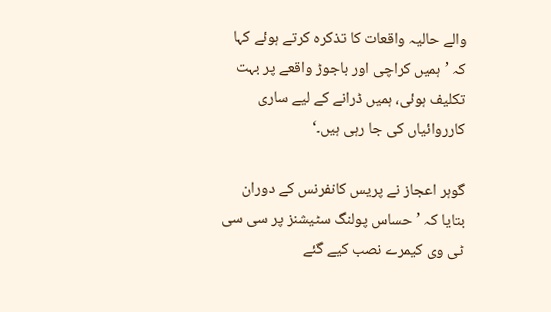والے حالیہ واقعات کا تذکرہ کرتے ہوئے کہا کہ ’ہمیں کراچی اور باجوڑ واقعے پر بہت تکلیف ہوئی، ہمیں ڈرانے کے لیے ساری کارروائیاں کی جا رہی ہیں۔‘

گوہر اعجاز نے پریس کانفرنس کے دوران بتایا کہ ’حساس پولنگ سٹیشنز پر سی سی ٹی وی کیمرے نصب کیے گئے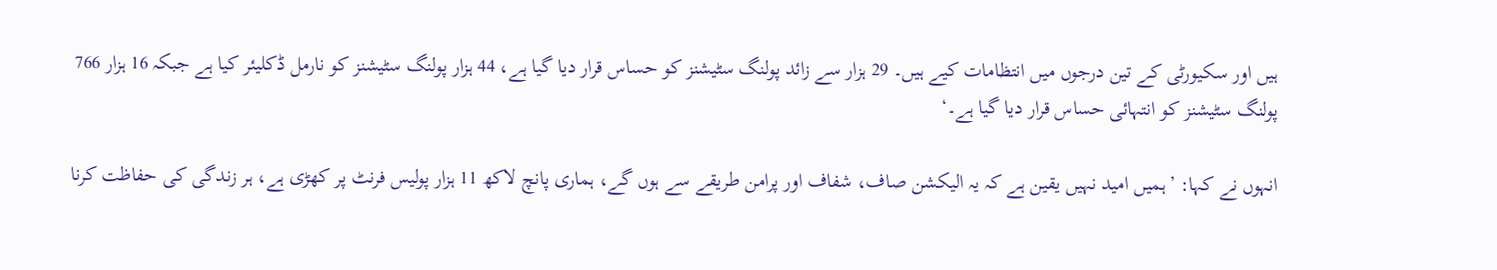ہیں اور سکیورٹی کے تین درجوں میں انتظامات کیے ہیں۔ 29 ہزار سے زائد پولنگ سٹیشنز کو حساس قرار دیا گیا ہے، 44 ہزار پولنگ سٹیشنز کو نارمل ڈکلیئر کیا ہے جبکہ 16 ہزار 766 پولنگ سٹیشنز کو انتہائی حساس قرار دیا گیا ہے۔‘

انہوں نے کہا: ’ہمیں امید نہیں یقین ہے کہ یہ الیکشن صاف، شفاف اور پرامن طریقے سے ہوں گے، ہماری پانچ لاکھ 11 ہزار پولیس فرنٹ پر کھڑی ہے، ہر زندگی کی حفاظت کرنا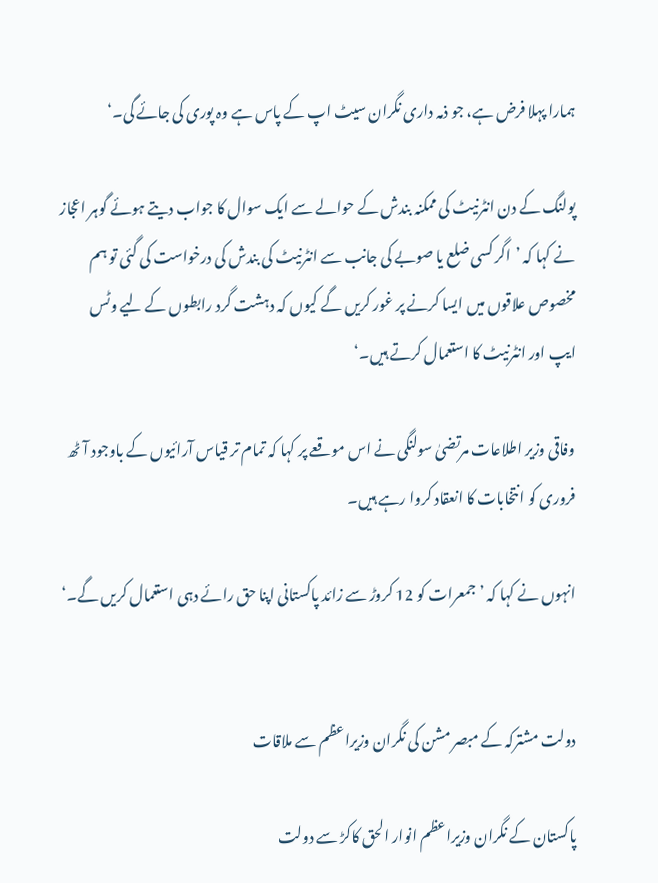ہمارا پہلا فرض ہے، جو ذمہ داری نگران سیٹ اپ کے پاس ہے وہ پوری کی جائے گی۔‘

پولنگ کے دن انٹرنیٹ کی ممکنہ بندش کے حوالے سے ایک سوال کا جواب دیتے ہوئے گوہر اعجاز نے کہا کہ ’اگر کسی ضلع یا صوبے کی جانب سے انٹرنیٹ کی بندش کی درخواست کی گئی تو ہم مخصوص علاقوں میں ایسا کرنے پر غور کریں گے کیوں کہ دہشت گرد رابطوں کے لیے وٹس ایپ اور انٹرنیٹ کا استعمال کرتے ہیں۔‘

وفاقی وزیر اطلاعات مرتضیٰ سولنگی نے اس موقعے پر کہا کہ تمام تر قیاس آرائیوں کے باوجود آٹھ فروری کو انتخابات کا انعقاد کروا رہے ہیں۔

انہوں نے کہا کہ ’جمعرات کو 12 کروڑ سے زائد پاکستانی اپنا حق رائے دہی استعمال کریں گے۔‘


دولت مشترکہ کے مبصر مشن کی نگران وزیراعظم سے ملاقات

پاکستان کے نگران وزیراعظم انوار الحق کاکڑ سے دولت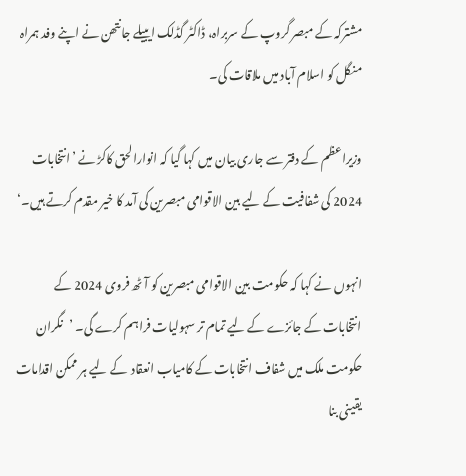مشترکہ کے مبصر گروپ کے سربراہ، ڈاکٹر گڈلک ایبیلے جانتھن نے اپنے وفد ہمراہ منگل کو اسلام آباد میں ملاقات کی۔

وزیراعظم کے دفتر سے جاری بیان میں کہا گیا کہ انوارالحق کاکڑ نے ’انتخابات 2024 کی شفافیت کے لیے بین الاقوامی مبصرین کی آمد کا خیر مقدم کرتے ہیں۔‘

انہوں نے کہا کہ حکومت بین الاقوامی مبصرین کو آٹھ فروی 2024 کے انتخابات کے جائزے کے لیے تمام تر سہولیات فراہم کرے گی۔ ’نگران حکومت ملک میں شفاف انتخابات کے کامیاب انعقاد  کے لیے ہر ممکن اقدامات یقینی بنا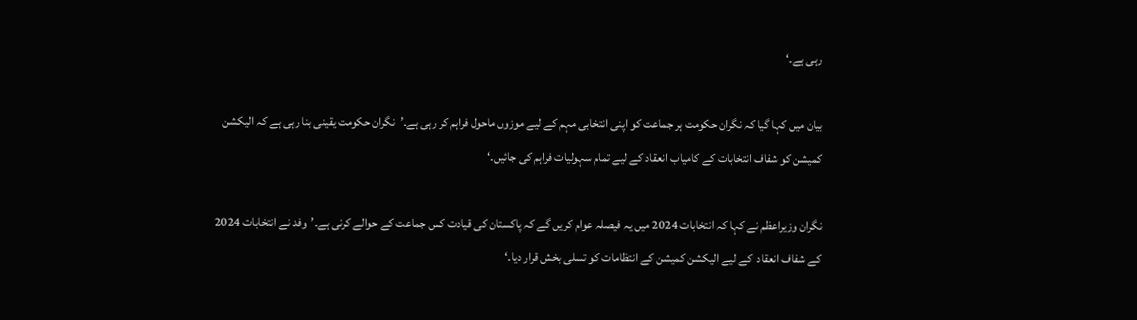رہی ہے۔‘

بیان میں کہا گیا کہ نگران حکومت ہر جماعت کو اپنی انتخابی مہم کے لیے موزوں ماحول فراہم کر رہی ہے۔’نگران حکومت یقینی بنا رہی ہے کہ الیکشن کمیشن کو شفاف انتخابات کے کامیاب انعقاد کے لیے تمام سہولیات فراہم کی جائیں۔‘

نگران وزیراعظم نے کہا کہ انتخابات 2024 میں یہ فیصلہ عوام کریں گے کہ پاکستان کی قیادت کس جماعت کے حوالے کرنی ہے۔’وفد نے انتخابات 2024 کے شفاف انعقاد  کے لیے الیکشن کمیشن کے انتظامات کو تسلی بخش قرار دیا۔‘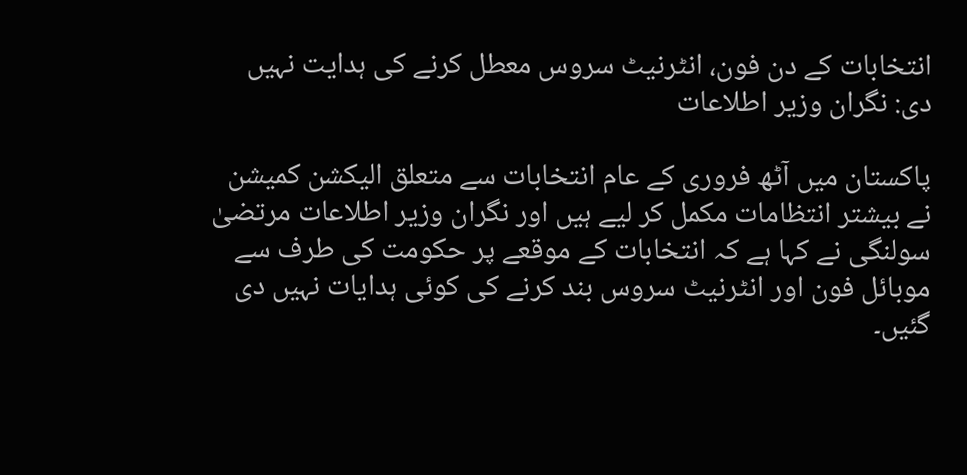انتخابات کے دن فون، انٹرنیٹ سروس معطل کرنے کی ہدایت نہیں دی: نگران وزیر اطلاعات

پاکستان میں آٹھ فروری کے عام انتخابات سے متعلق الیکشن کمیشن نے بیشتر انتظامات مکمل کر لیے ہیں اور نگران وزیر اطلاعات مرتضیٰ سولنگی نے کہا ہے کہ انتخابات کے موقعے پر حکومت کی طرف سے موبائل فون اور انٹرنیٹ سروس بند کرنے کی کوئی ہدایات نہیں دی گئیں۔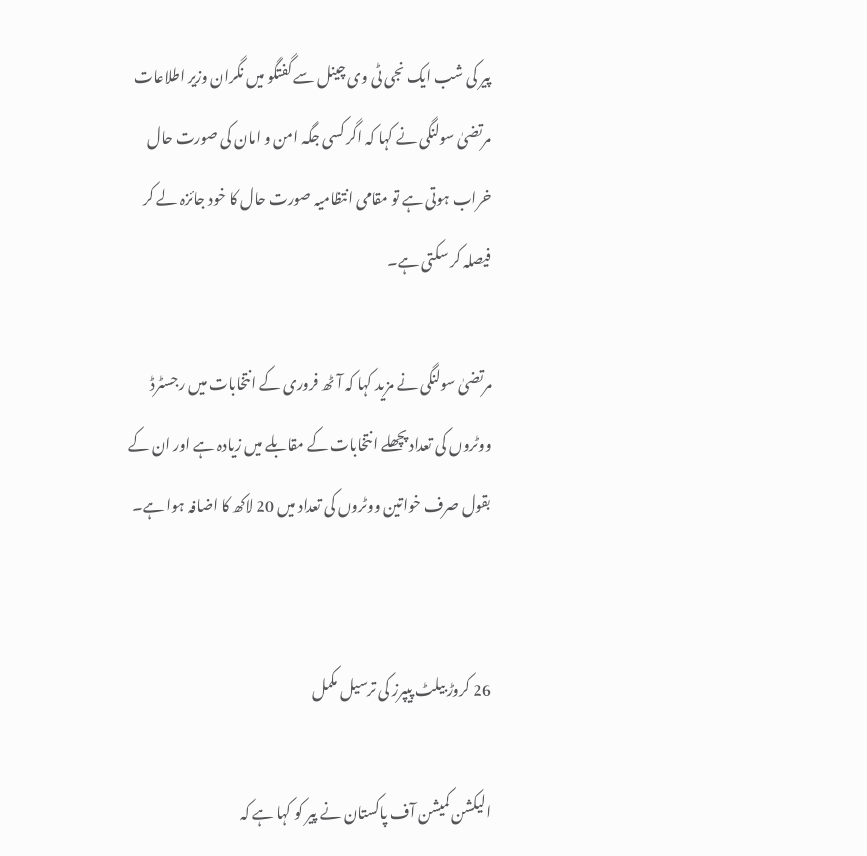پیر کی شب ایک نجی ٹی وی چینل سے گفتگو میں نگران وزیر اطلاعات مرتضیٰ سولنگی نے کہا کہ اگر کسی جگہ امن و امان کی صورت حال خراب ہوتی ہے تو مقامی انتظامیہ صورت حال کا خود جائزہ لے کر فیصلہ کر سکتی ہے۔

مرتضیٰ سولنگی نے مزید کہا کہ آٹھ فروری کے انتخابات میں رجسٹرڈ ووٹروں کی تعداد پچھلے انتخابات کے مقابلے میں زیادہ ہے اور ان کے بقول صرف خواتین ووٹروں کی تعداد میں 20 لاکھ کا اضافہ ہوا ہے۔


26 کروڑ بیلٹ پیپرز کی ترسیل مکمل

الیکشن کمیشن آف پاکستان نے پیر کو کہا ہے کہ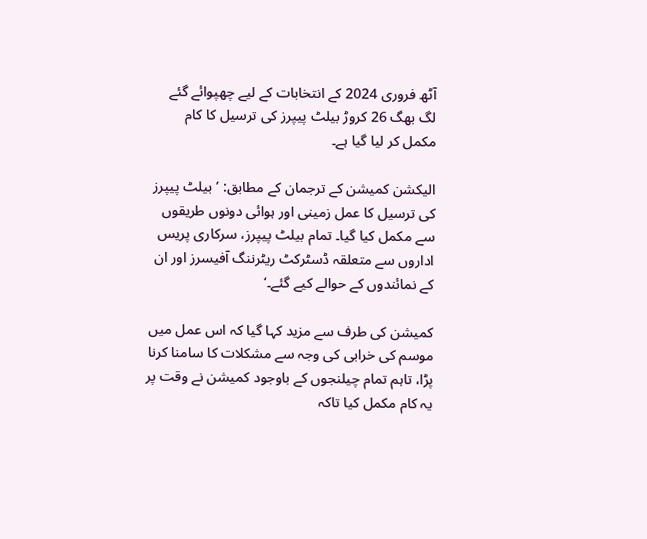آٹھ فروری 2024 کے انتخابات کے لیے چھپوائے گئے لگ بھگ 26 کروڑ بیلٹ پیپرز کی ترسیل کا کام مکمل کر لیا گیا ہے۔

الیکشن کمیشن کے ترجمان کے مطابق: ’بیلٹ پیپرز کی ترسیل کا عمل زمینی اور ہوائی دونوں طریقوں سے مکمل کیا گیا۔ تمام بیلٹ پیپرز، سرکاری پریس اداروں سے متعلقہ ڈسٹرکٹ ریٹرننگ آفیسرز اور ان کے نمائندوں کے حوالے کیے گئے۔‘

کمیشن کی طرف سے مزید کہا گیا کہ اس عمل میں موسم کی خرابی کی وجہ سے مشکلات کا سامنا کرنا پڑا، تاہم تمام چیلنجوں کے باوجود کمیشن نے وقت پر یہ کام مکمل کیا تاکہ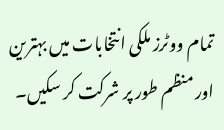تمام ووٹرز ملکی انتخابات میں بہترین اور منظم طور پر شرکت کر سکیں۔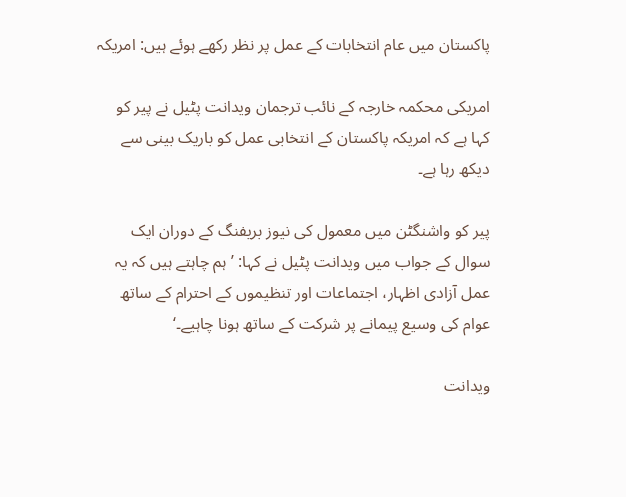پاکستان میں عام انتخابات کے عمل پر نظر رکھے ہوئے ہیں: امریکہ

امریکی محکمہ خارجہ کے نائب ترجمان ویدانت پٹیل نے پیر کو کہا ہے کہ امریکہ پاکستان کے انتخابی عمل کو باریک بینی سے دیکھ رہا ہے۔

پیر کو واشنگٹن میں معمول کی نیوز بریفنگ کے دوران ایک سوال کے جواب میں ویدانت پٹیل نے کہا: ’ہم چاہتے ہیں کہ یہ عمل آزادی اظہار، اجتماعات اور تنظیموں کے احترام کے ساتھ عوام کی وسیع پیمانے پر شرکت کے ساتھ ہونا چاہیے۔‘

ویدانت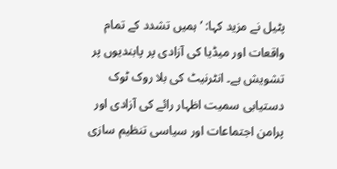پٹیل نے مزید کہا: ’ہمیں تشدد کے تمام واقعات اور میڈیا کی آزادی پر پابندیوں پر تشویش ہے۔ انٹرنیٹ کی بلا روک ٹوک دستیابی سمیت اظہار رائے کی آزادی اور پرامن اجتماعات اور سیاسی تنظیم سازی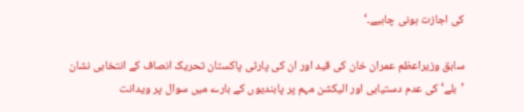کی اجازت ہونی چاہیے۔‘

سابق وزیراعظم عمران خان کی قید اور ان کی پارٹی پاکستان تحریک انصاف کے انتخابی نشان ’بلے‘ کی عدم دستیابی اور الیکشن مہم پر پابندیوں کے بارے میں سوال پر ویدانت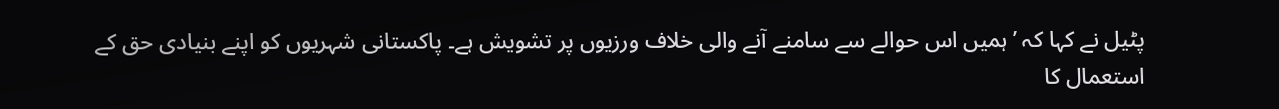پٹیل نے کہا کہ ’ہمیں اس حوالے سے سامنے آنے والی خلاف ورزیوں پر تشویش ہے۔ پاکستانی شہریوں کو اپنے بنیادی حق کے استعمال کا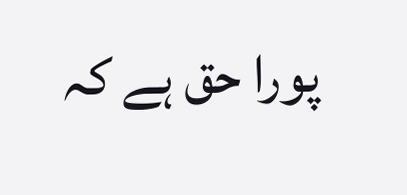پورا حق ہے کہ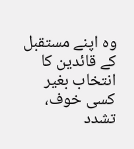وہ اپنے مستقبل کے قائدین کا انتخاب بغیر کسی خوف، تشدد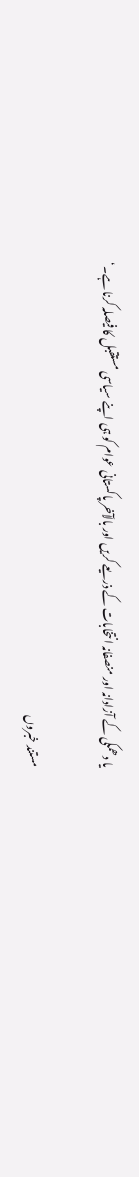یا دھمکی کے آزادانہ اور منصفانہ انتخابات کے ذریعے کریں اور بالآخر پاکستانی عوام کو ہی اپنے سیاسی مستقبل کا فیصلہ کرنا ہے۔‘

مستند خبروں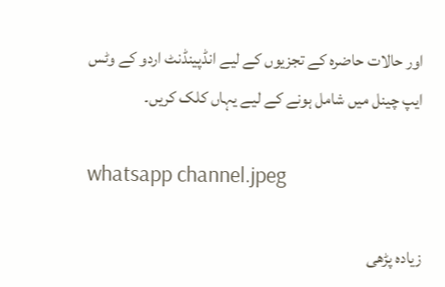اور حالات حاضرہ کے تجزیوں کے لیے انڈپینڈنٹ اردو کے وٹس ایپ چینل میں شامل ہونے کے لیے یہاں کلک کریں۔

whatsapp channel.jpeg

زیادہ پڑھی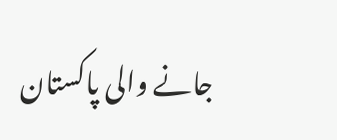جانے والی پاکستان